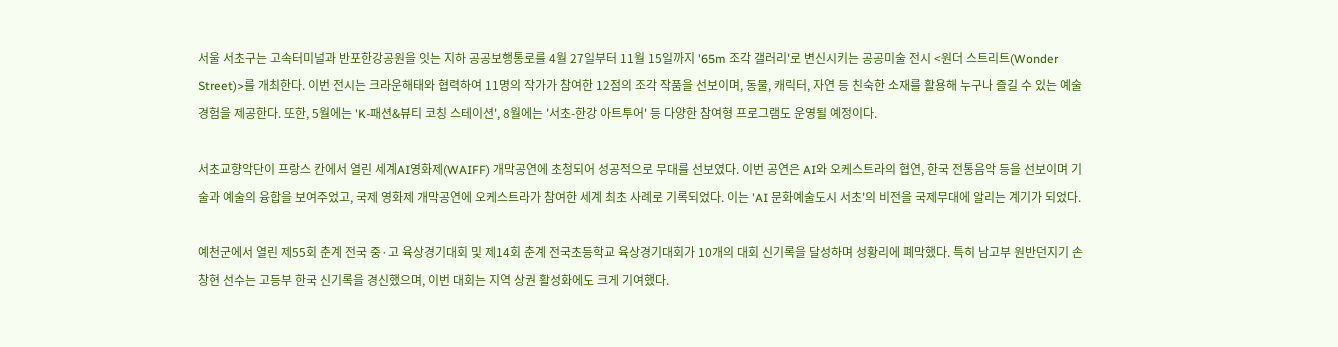서울 서초구는 고속터미널과 반포한강공원을 잇는 지하 공공보행통로를 4월 27일부터 11월 15일까지 '65m 조각 갤러리'로 변신시키는 공공미술 전시 <원더 스트리트(Wonder Street)>를 개최한다. 이번 전시는 크라운해태와 협력하여 11명의 작가가 참여한 12점의 조각 작품을 선보이며, 동물, 캐릭터, 자연 등 친숙한 소재를 활용해 누구나 즐길 수 있는 예술 경험을 제공한다. 또한, 5월에는 'K-패션&뷰티 코칭 스테이션', 8월에는 '서초-한강 아트투어' 등 다양한 참여형 프로그램도 운영될 예정이다.

서초교향악단이 프랑스 칸에서 열린 세계AI영화제(WAIFF) 개막공연에 초청되어 성공적으로 무대를 선보였다. 이번 공연은 AI와 오케스트라의 협연, 한국 전통음악 등을 선보이며 기술과 예술의 융합을 보여주었고, 국제 영화제 개막공연에 오케스트라가 참여한 세계 최초 사례로 기록되었다. 이는 'AI 문화예술도시 서초'의 비전을 국제무대에 알리는 계기가 되었다.

예천군에서 열린 제55회 춘계 전국 중·고 육상경기대회 및 제14회 춘계 전국초등학교 육상경기대회가 10개의 대회 신기록을 달성하며 성황리에 폐막했다. 특히 남고부 원반던지기 손창현 선수는 고등부 한국 신기록을 경신했으며, 이번 대회는 지역 상권 활성화에도 크게 기여했다.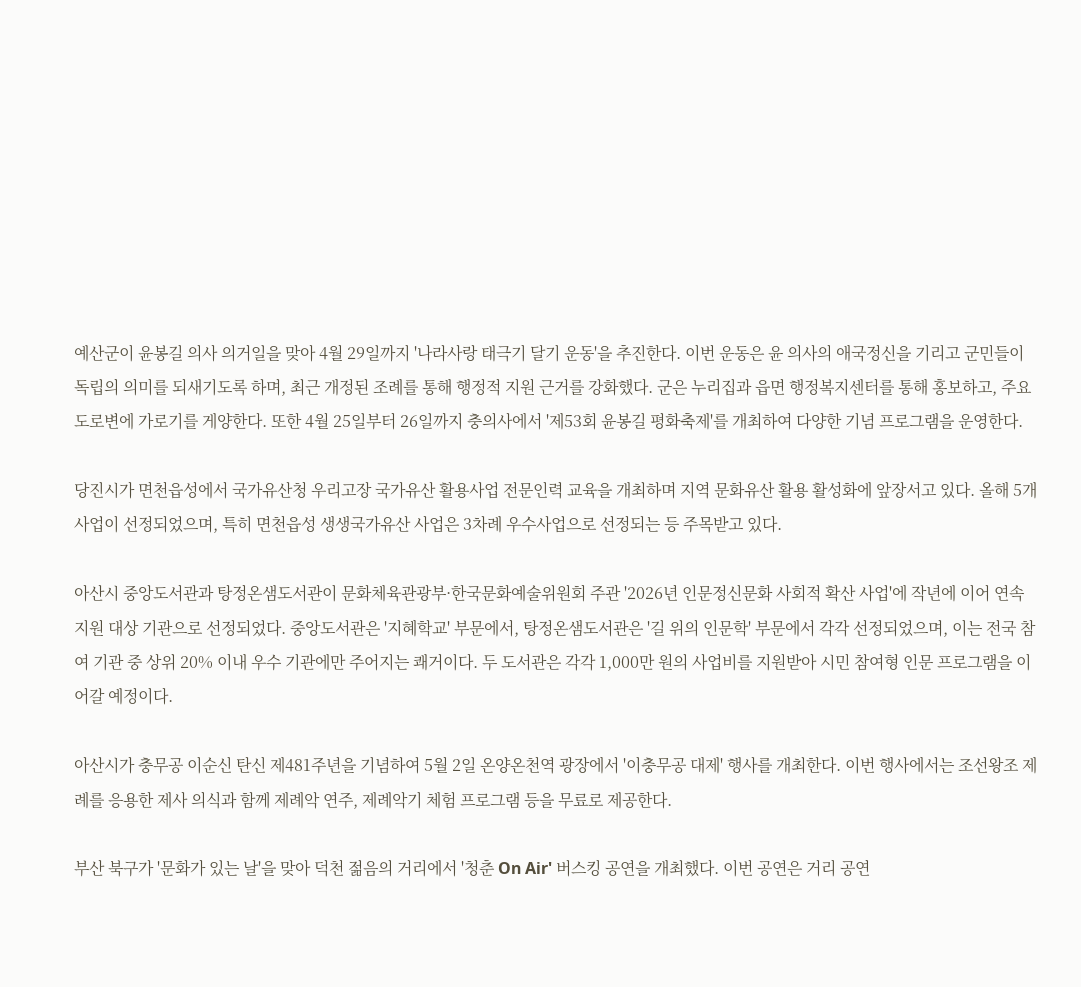예산군이 윤봉길 의사 의거일을 맞아 4월 29일까지 '나라사랑 태극기 달기 운동'을 추진한다. 이번 운동은 윤 의사의 애국정신을 기리고 군민들이 독립의 의미를 되새기도록 하며, 최근 개정된 조례를 통해 행정적 지원 근거를 강화했다. 군은 누리집과 읍면 행정복지센터를 통해 홍보하고, 주요 도로변에 가로기를 게양한다. 또한 4월 25일부터 26일까지 충의사에서 '제53회 윤봉길 평화축제'를 개최하여 다양한 기념 프로그램을 운영한다.

당진시가 면천읍성에서 국가유산청 우리고장 국가유산 활용사업 전문인력 교육을 개최하며 지역 문화유산 활용 활성화에 앞장서고 있다. 올해 5개 사업이 선정되었으며, 특히 면천읍성 생생국가유산 사업은 3차례 우수사업으로 선정되는 등 주목받고 있다.

아산시 중앙도서관과 탕정온샘도서관이 문화체육관광부·한국문화예술위원회 주관 '2026년 인문정신문화 사회적 확산 사업'에 작년에 이어 연속 지원 대상 기관으로 선정되었다. 중앙도서관은 '지혜학교' 부문에서, 탕정온샘도서관은 '길 위의 인문학' 부문에서 각각 선정되었으며, 이는 전국 참여 기관 중 상위 20% 이내 우수 기관에만 주어지는 쾌거이다. 두 도서관은 각각 1,000만 원의 사업비를 지원받아 시민 참여형 인문 프로그램을 이어갈 예정이다.

아산시가 충무공 이순신 탄신 제481주년을 기념하여 5월 2일 온양온천역 광장에서 '이충무공 대제' 행사를 개최한다. 이번 행사에서는 조선왕조 제례를 응용한 제사 의식과 함께 제례악 연주, 제례악기 체험 프로그램 등을 무료로 제공한다.

부산 북구가 '문화가 있는 날'을 맞아 덕천 젊음의 거리에서 '청춘 On Air' 버스킹 공연을 개최했다. 이번 공연은 거리 공연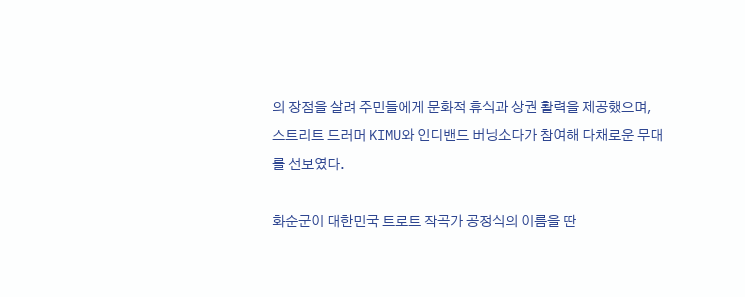의 장점을 살려 주민들에게 문화적 휴식과 상권 활력을 제공했으며, 스트리트 드러머 KIMU와 인디밴드 버닝소다가 참여해 다채로운 무대를 선보였다.

화순군이 대한민국 트로트 작곡가 공정식의 이름을 딴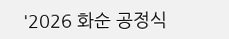'2026 화순 공정식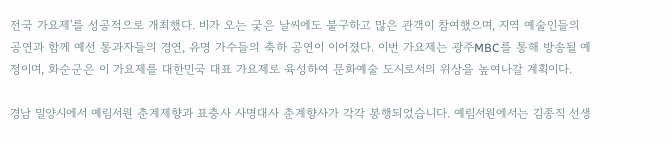전국 가요제'를 성공적으로 개최했다. 비가 오는 궂은 날씨에도 불구하고 많은 관객이 참여했으며, 지역 예술인들의 공연과 함께 예선 통과자들의 경연, 유명 가수들의 축하 공연이 이어졌다. 이번 가요제는 광주MBC를 통해 방송될 예정이며, 화순군은 이 가요제를 대한민국 대표 가요제로 육성하여 문화예술 도시로서의 위상을 높여나갈 계획이다.

경남 밀양시에서 예림서원 춘계제향과 표충사 사명대사 춘계향사가 각각 봉행되었습니다. 예림서원에서는 김종직 선생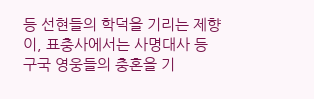등 선현들의 학덕을 기리는 제향이, 표충사에서는 사명대사 등 구국 영웅들의 충혼을 기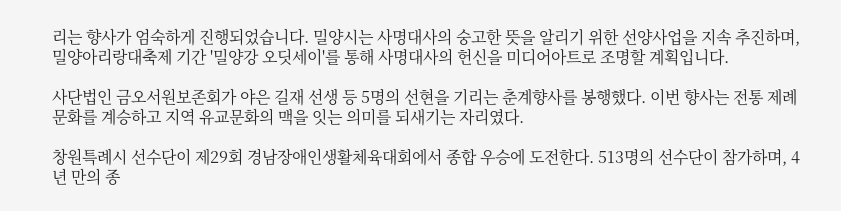리는 향사가 엄숙하게 진행되었습니다. 밀양시는 사명대사의 숭고한 뜻을 알리기 위한 선양사업을 지속 추진하며, 밀양아리랑대축제 기간 '밀양강 오딧세이'를 통해 사명대사의 헌신을 미디어아트로 조명할 계획입니다.

사단법인 금오서원보존회가 야은 길재 선생 등 5명의 선현을 기리는 춘계향사를 봉행했다. 이번 향사는 전통 제례 문화를 계승하고 지역 유교문화의 맥을 잇는 의미를 되새기는 자리였다.

창원특례시 선수단이 제29회 경남장애인생활체육대회에서 종합 우승에 도전한다. 513명의 선수단이 참가하며, 4년 만의 종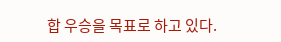합 우승을 목표로 하고 있다.